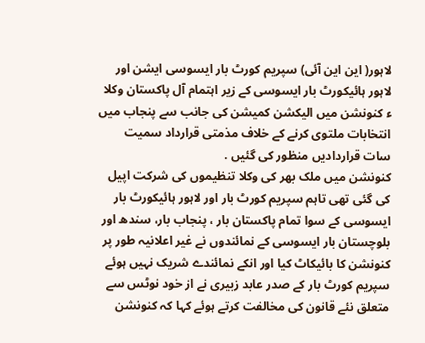لاہور( این این آئی) سپریم کورٹ بار ایسوسی ایشن اور لاہور ہائیکورٹ بار ایسوسی کے زیر اہتمام آل پاکستان وکلا ء کنونشن میں الیکشن کمیشن کی جانب سے پنجاب میں انتخابات ملتوی کرنے کے خلاف مذمتی قرارداد سمیت سات قراردادیں منظور کی گئیں .
کنونشن میں ملک بھر کی وکلا تنظیموں کی شرکت اپیل کی گئی تھی تاہم سپریم کورٹ بار اور لاہور ہائیکورٹ بار ایسوسی کے سوا تمام پاکستان بار ، پنجاب بار، سندھ اور بلوچستان بار ایسوسی کے نمائندوں نے غیر اعلانیہ طور پر کنونشن کا بائیکاٹ کیا اور انکے نمائندے شریک نہیں ہوئے
سپریم کورٹ بار کے صدر عابد زبیری نے از خود نوٹس سے متعلق نئے قانون کی مخالفت کرتے ہوئے کہا کہ کنونشن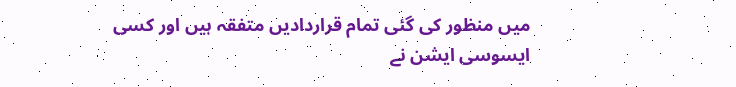میں منظور کی گئی تمام قراردادیں متفقہ ہیں اور کسی ایسوسی ایشن نے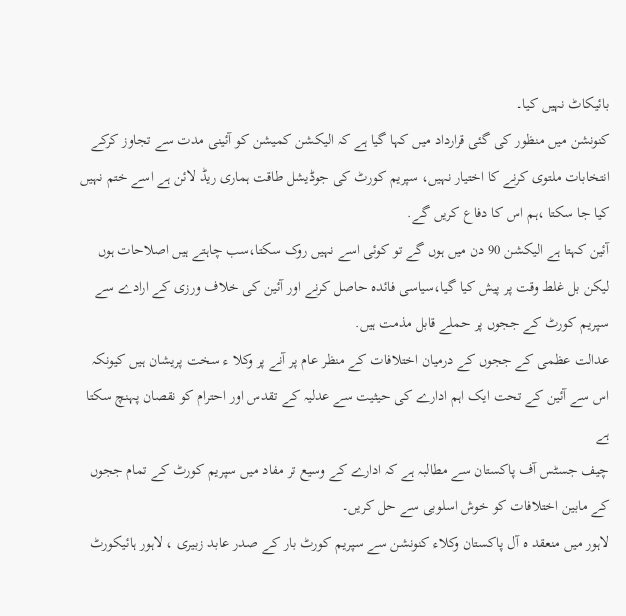بائیکاٹ نہیں کیا۔
کنونشن میں منظور کی گئی قرارداد میں کہا گیا ہے کہ الیکشن کمیشن کو آئینی مدت سے تجاوز کرکے انتخابات ملتوی کرنے کا اختیار نہیں، سپریم کورٹ کی جوڈیشل طاقت ہماری ریڈ لائن ہے اسے ختم نہیں کیا جا سکتا ،ہم اس کا دفاع کریں گے.
آئین کہتا ہے الیکشن 90 دن میں ہوں گے تو کوئی اسے نہیں روک سکتا،سب چاہتے ہیں اصلاحات ہوں لیکن بل غلط وقت پر پیش کیا گیا،سیاسی فائدہ حاصل کرنے اور آئین کی خلاف ورزی کے ارادے سے سپریم کورٹ کے ججوں پر حملے قابل مذمت ہیں.
عدالت عظمی کے ججوں کے درمیان اختلافات کے منظر عام پر آنے پر وکلا ء سخت پریشان ہیں کیونکہ اس سے آئین کے تحت ایک اہم ادارے کی حیثیت سے عدلیہ کے تقدس اور احترام کو نقصان پہنچ سکتا ہے
چیف جسٹس آف پاکستان سے مطالبہ ہے کہ ادارے کے وسیع تر مفاد میں سپریم کورٹ کے تمام ججوں کے مابین اختلافات کو خوش اسلوبی سے حل کریں۔
لاہور میں منعقد ہ آل پاکستان وکلاء کنونشن سے سپریم کورٹ بار کے صدر عابد زبیری ، لاہور ہائیکورٹ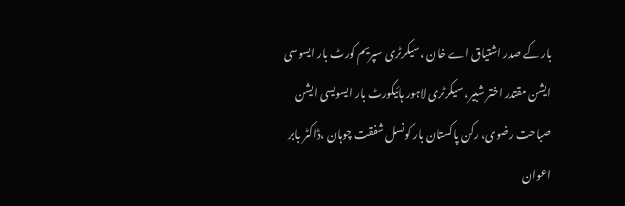بار کے صدر اشتیاق اے خان ،سیکرٹری سپریم کورٹ بار ایسوسی ایشن مقتدر اختر شبیر، سیکرٹری لاہور ہائیکورٹ بار ایسویسی ایشن صباحت رضوی، رکن پاکستان بار کونسل شفقت چوہان ،ڈاکٹر بابر اعوان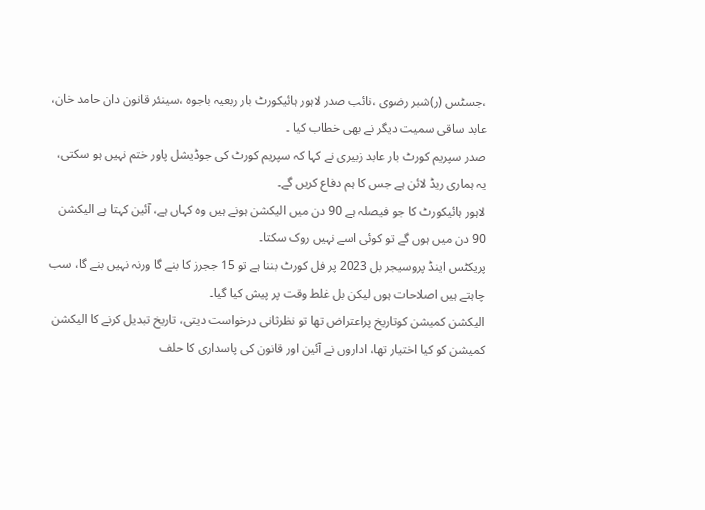،جسٹس (ر)شبر رضوی ،نائب صدر لاہور ہائیکورٹ بار ربعیہ باجوہ ،سینئر قانون دان حامد خان، عابد ساقی سمیت دیگر نے بھی خطاب کیا ۔
صدر سپریم کورٹ بار عابد زبیری نے کہا کہ سپریم کورٹ کی جوڈیشل پاور ختم نہیں ہو سکتی، یہ ہماری ریڈ لائن ہے جس کا ہم دفاع کریں گے۔
لاہور ہائیکورٹ کا جو فیصلہ ہے 90 دن میں الیکشن ہونے ہیں وہ کہاں ہے، آئین کہتا ہے الیکشن 90 دن میں ہوں گے تو کوئی اسے نہیں روک سکتا۔
پریکٹس اینڈ پروسیجر بل 2023 پر فل کورٹ بننا ہے تو 15 ججرز کا بنے گا ورنہ نہیں بنے گا، سب چاہتے ہیں اصلاحات ہوں لیکن بل غلط وقت پر پیش کیا گیا۔
الیکشن کمیشن کوتاریخ پراعتراض تھا تو نظرثانی درخواست دیتی، تاریخ تبدیل کرنے کا الیکشن کمیشن کو کیا اختیار تھا، اداروں نے آئین اور قانون کی پاسداری کا حلف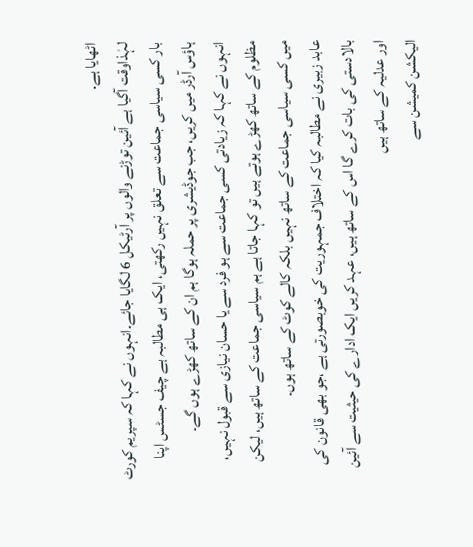اٹھایا ہے.
لہٰذاوقت آگیا ہے آئین توڑنے والوں پر آرٹیکل 6 لگایا جائے۔انہوں نے کہا کہ سپریم کورٹ بار کسی سیاسی جماعت سے تعلق نہیں رکھتی، ایک ہی مطالبہ ہے چیف جسٹس اپنا ہاؤس آرڈر میں کریں، جب جوڈیشری پر حملہ ہوگا ہم ان کے ساتھ کھڑے ہوں گے۔
انہوں نے کہا کہ زیادتی کسی جماعت سے ہو فرد سے یا حسان نیازی سے قبول نہیں، مظلوم کے ساتھ کھڑے ہوتے ہیں تو کہا جاتا ہے ہم سیاسی جماعت کے ساتھ ہیں، لیکن میں کسی سیاسی جماعت کے ساتھ نہیں بلکہ کالے کوٹ کے ساتھ ہوں۔
عابد زبیری نے مطالبہ کیا کہ اختلاف جمہوریت کی خوبصورتی ہے ،جو بھی قانون کی بالادستی کی بات کرے گا اس کے ساتھ ہیں، عہد کریں ایک ادارے کی حیثیت سے آئین اور عدلیہ کے ساتھ ہیں
الیکشن کمیشن سے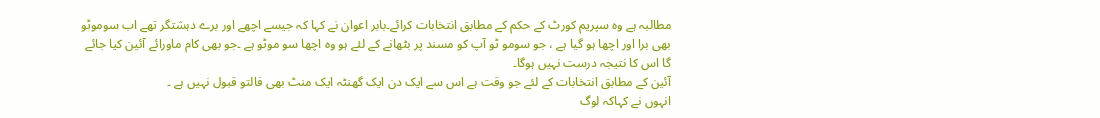مطالبہ ہے وہ سپریم کورٹ کے حکم کے مطابق انتخابات کرائے۔بابر اعوان نے کہا کہ جیسے اچھے اور برے دہشتگر تھے اب سوموٹو بھی برا اور اچھا ہو گیا ہے ، جو سومو ٹو آپ کو مسند پر بٹھانے کے لئے ہو وہ اچھا سو موٹو ہے ۔جو بھی کام ماورائے آئین کیا جائے گا اس کا نتیجہ درست نہیں ہوگا۔
آئین کے مطابق انتخابات کے لئے جو وقت ہے اس سے ایک دن ایک گھنٹہ ایک منٹ بھی فالتو قبول نہیں ہے ۔
انہوں نے کہاکہ لوگ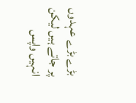بڑے بڑے عہدوں پر جاتے ہیں لیکن انہیں واپس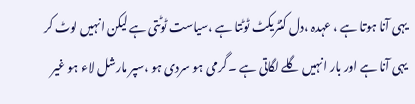یہی آنا ہوتا ہے ، عہدہ ،دل کنٹریکٹ ٹوٹتا ہے ،سیاست ٹوٹتی ہے لیکن انہیں لوٹ کر یہی آنا ہے اور بار انہیں گلے لگاتی ہے ۔ گرمی ہو سردی ہو ،سپر مارشل لاء ہو غیر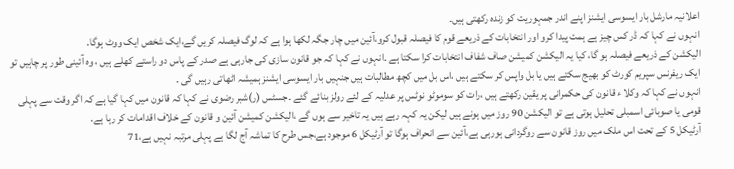اعلانیہ مارشل بار ایسوسی ایشنز اپنے اندر جمہوریت کو زندہ رکھتی ہیں۔
انہوں نے کہا کہ ڈر کس چیز ہے ہمت پیدا کرو اور انتخابات کے ذریعے قوم کا فیصلہ قبول کرو،آئین میں چار جگہ لکھا ہوا ہے کہ لوگ فیصلہ کریں گے،ایک شخص ایک ووٹ ہوگا.
الیکشن کے ذریعے فیصلہ ہو گا، کیا یہ الیکشن کمیشن صاف شفاف انتخابات کرا سکتا ہے ۔انہوں نے کہا کہ جو قانون سازی کی جارہی ہے صدر کے پاس دو راستے کھلے ہیں ، وہ آئینی طور پر چاہیں تو ایک ریفرنس سپریم کورٹ کو بھیج سکتے ہیں یا بل واپس کر سکتے ہیں ،اس بل میں کچھ مطالبات ہیں جنہیں بار ایسوسی ایشنز ہمیشہ اٹھاتی رہیں گی ۔
انہوں نے کہا کہ وکلا ء قانون کی حکمرانی پر یقین رکھتے ہیں ،رات کو سوموٹو نوٹس پر عدلیہ کے لئے رولز بنائے گئے ۔جسٹس (ر)شبر رضوی نے کہا کہ قانون میں کہا گیا ہے کہ اگر وقت سے پہلی قومی یا صوبائی اسمبلی تحلیل ہوتی ہے تو الیکشن 90 روز میں ہونے ہیں لیکن یہ کہہ رہے ہیں یہ تاخیر سے ہوں گے ،الیکشن کمیشن آئین و قانون کے خلاف اقدامات کر رہا ہے.
آرٹیکل 5 کے تحت اس ملک میں روز قانون سے روگردانی ہورہی ہے،آئین سے انحراف ہوگا تو آرٹیکل 6 موجود ہے،جس طرح کا تماشہ آج لگا ہے پہلی مرتبہ نہیں ہے،71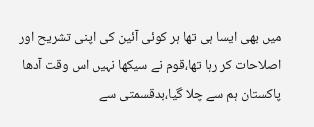میں بھی ایسا ہی تھا ہر کوئی آئین کی اپنی تشریح اور اصلاحات کر رہا تھا،قوم نے سیکھا نہیں اس وقت آدھا پاکستان ہم سے چلا گیا،بدقسمتی سے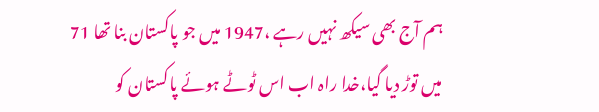ہم آج بھی سیکھ نہیں رہے ،1947 میں جو پاکستان بنا تھا 71 میں توڑ دیا گیا،خدا راہ اب اس ٹوٹے ہوئے پاکستان کو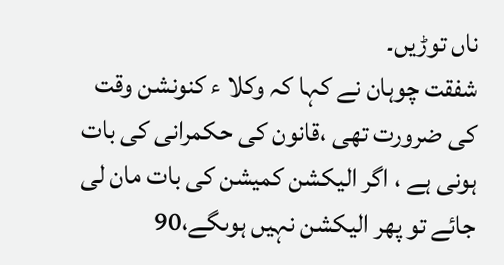ناں توڑیں۔
شفقت چوہان نے کہا کہ وکلا ء کنونشن وقت کی ضرورت تھی ،قانون کی حکمرانی کی بات ہونی ہے ، اگر الیکشن کمیشن کی بات مان لی جائے تو پھر الیکشن نہیں ہوںگے،90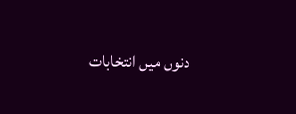دنوں میں انتخابات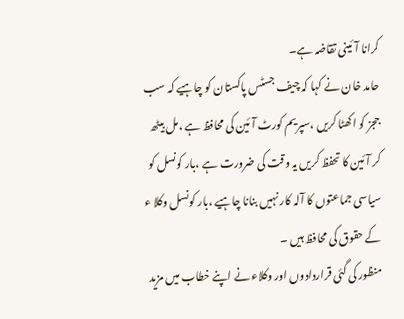کرانا آئینی تقاضہ ہے۔
حامد خان نے کہا کہ چیف جسٹس پاکستان کو چاہیے کہ سب ججز کو اکھٹا کریں ،سپریم کورٹ آئین کی محافظ ہے ،مل بیٹھ کر آئین کا تحفظ کریں یہ وقت کی ضرورت ہے ،بار کونسل کو سیاسی جماعتوں کا آلہ کار نہیں بنانا چاہیے ،بار کونسل وکلا ء کے حقوق کی محافظ ہیں ۔
منظور کی گئی قراردادوں اور وکلاء نے اپنے خطاب میں مزید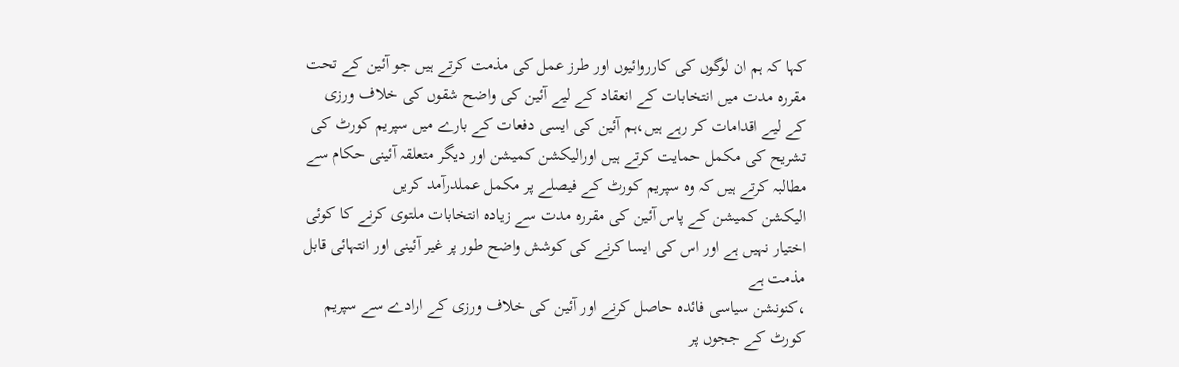کہا کہ ہم ان لوگوں کی کارروائیوں اور طرز عمل کی مذمت کرتے ہیں جو آئین کے تحت مقررہ مدت میں انتخابات کے انعقاد کے لیے آئین کی واضح شقوں کی خلاف ورزی کے لیے اقدامات کر رہے ہیں،ہم آئین کی ایسی دفعات کے بارے میں سپریم کورٹ کی تشریح کی مکمل حمایت کرتے ہیں اورالیکشن کمیشن اور دیگر متعلقہ آئینی حکام سے مطالبہ کرتے ہیں کہ وہ سپریم کورٹ کے فیصلے پر مکمل عملدرآمد کریں
الیکشن کمیشن کے پاس آئین کی مقررہ مدت سے زیادہ انتخابات ملتوی کرنے کا کوئی اختیار نہیں ہے اور اس کی ایسا کرنے کی کوشش واضح طور پر غیر آئینی اور انتہائی قابل مذمت ہے
،کنونشن سیاسی فائدہ حاصل کرنے اور آئین کی خلاف ورزی کے ارادے سے سپریم کورٹ کے ججوں پر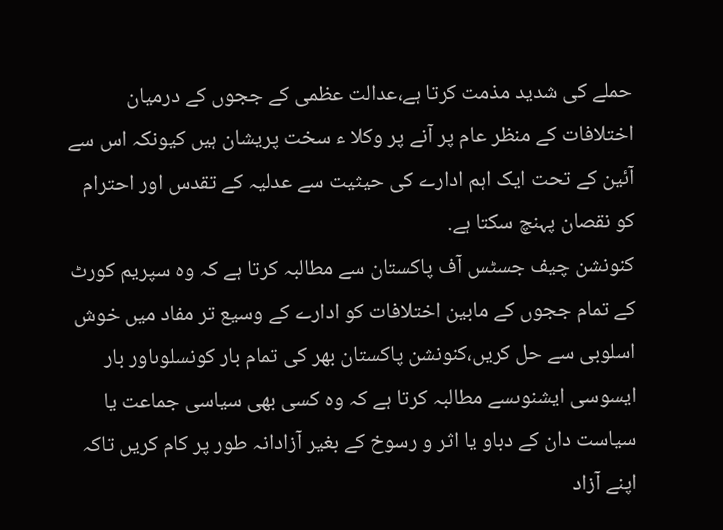حملے کی شدید مذمت کرتا ہے،عدالت عظمی کے ججوں کے درمیان اختلافات کے منظر عام پر آنے پر وکلا ء سخت پریشان ہیں کیونکہ اس سے آئین کے تحت ایک اہم ادارے کی حیثیت سے عدلیہ کے تقدس اور احترام کو نقصان پہنچ سکتا ہے.
کنونشن چیف جسٹس آف پاکستان سے مطالبہ کرتا ہے کہ وہ سپریم کورٹ کے تمام ججوں کے مابین اختلافات کو ادارے کے وسیع تر مفاد میں خوش اسلوبی سے حل کریں،کنونشن پاکستان بھر کی تمام بار کونسلوںاور بار ایسوسی ایشنوںسے مطالبہ کرتا ہے کہ وہ کسی بھی سیاسی جماعت یا سیاست دان کے دباو یا اثر و رسوخ کے بغیر آزادانہ طور پر کام کریں تاکہ اپنے آزاد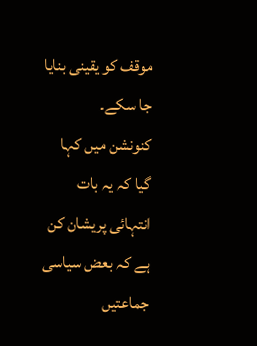موقف کو یقینی بنایا جا سکے۔
کنونشن میں کہا گیا کہ یہ بات انتہائی پریشان کن ہے کہ بعض سیاسی جماعتیں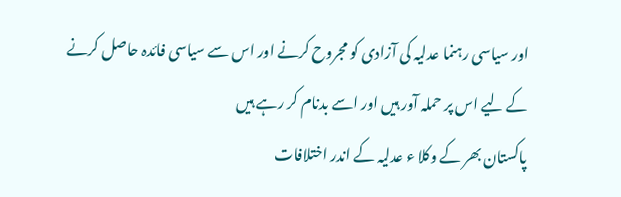اور سیاسی رہنما عدلیہ کی آزادی کو مجروح کرنے اور اس سے سیاسی فائدہ حاصل کرنے کے لیے اس پر حملہ آور ہیں اور اسے بدنام کر رہے ہیں
پاکستان بھر کے وکلا ء عدلیہ کے اندر اختلافات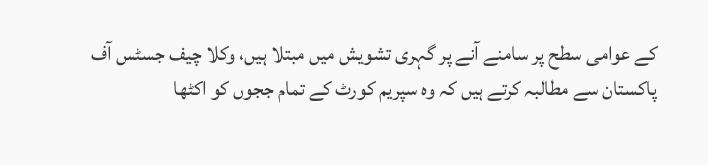کے عوامی سطح پر سامنے آنے پر گہری تشویش میں مبتلا ہیں، وکلا چیف جسٹس آف پاکستان سے مطالبہ کرتے ہیں کہ وہ سپریم کورٹ کے تمام ججوں کو اکٹھا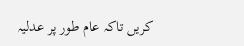کریں تاکہ عام طور پر عدلیہ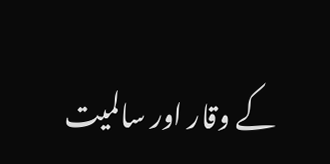کے وقار اور سالمیت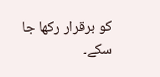کو برقرار رکھا جا سکے۔